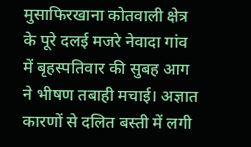मुसाफिरखाना कोतवाली क्षेत्र के पूरे दलई मजरे नेवादा गांव में बृहस्पतिवार की सुबह आग ने भीषण तबाही मचाई। अज्ञात कारणों से दलित बस्ती में लगी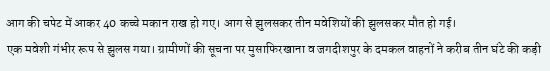आग की चपेट में आकर 40 कच्चे मकान राख हो गए। आग से झुलसकर तीन मवेशियों की झुलसकर मौत हो गई।
एक मवेशी गंभीर रूप से झुलस गया। ग्रामीणों की सूचना पर मुसाफिरखाना व जगदीशपुर के दमकल वाहनों ने करीब तीन घंटे की कड़ी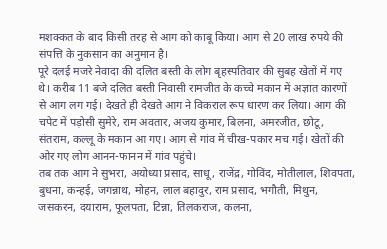मशक्कत के बाद किसी तरह से आग को काबू किया। आग से 20 लाख रुपये की संपत्ति के नुकसान का अनुमान है।
पूरे दलई मजरे नेवादा की दलित बस्ती के लोग बृहस्पतिवार की सुबह खेतों में गए थे। करीब 11 बजे दलित बस्ती निवासी रामजीत के कच्चे मकान में अज्ञात कारणों से आग लग गई। देखते ही देखते आग ने विकराल रूप धारण कर लिया। आग की चपेट में पड़ोसी सुमेरे, राम अवतार, अजय कुमार, बिलना, अमरजीत, छोटू, संतराम, कल्लू के मकान आ गए। आग से गांव में चीख-पकार मच गई। खेतों की ओर गए लोग आनन-फानन में गांव पहुंचे।
तब तक आग ने सुभरा, अयोध्या प्रसाद, साधू, राजेंद्र, गोविंद, मोतीलाल, शिवपता, बुधना, कन्हई, जगन्नाथ, मोहन, लाल बहादुर, राम प्रसाद, भगौती, मिथुन, जसकरन, दयाराम, फूलपता, टिन्ना, तिलकराज, कलना,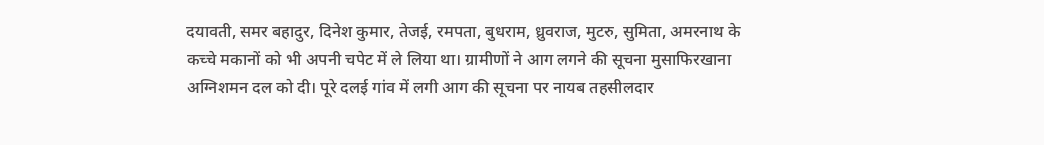दयावती, समर बहादुर, दिनेश कुमार, तेजई, रमपता, बुधराम, ध्रुवराज, मुटरु, सुमिता, अमरनाथ के कच्चे मकानों को भी अपनी चपेट में ले लिया था। ग्रामीणों ने आग लगने की सूचना मुसाफिरखाना अग्निशमन दल को दी। पूरे दलई गांव में लगी आग की सूचना पर नायब तहसीलदार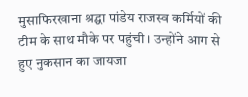मुसाफिरखाना श्रद्घा पांडेय राजस्व कर्मियों की टीम के साथ मौके पर पहुंची। उन्होंने आग से हुए नुकसान का जायजा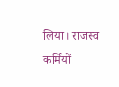लिया। राजस्व कर्मियों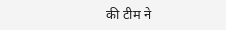की टीम ने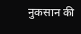नुकसान की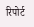रिपोर्ट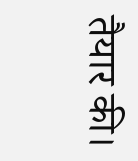तैयार की।